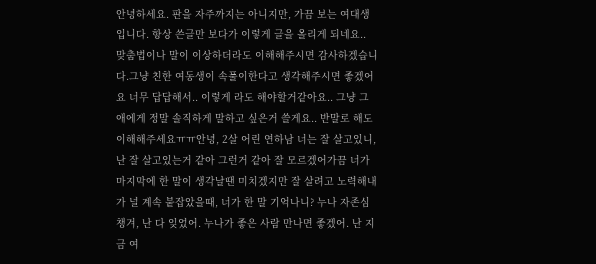안녕하세요. 판을 자주까지는 아니지만, 가끔 보는 여대생입니다. 항상 쓴글만 보다가 이렇게 글을 올리게 되네요.. 맞춤법이나 말이 이상하더라도 이해해주시면 감사하겠습니다.그냥 친한 여동생이 속풀이한다고 생각해주시면 좋겠어요 너무 답답해서.. 이렇게 라도 해야할거같아요.. 그냥 그 애에게 정말 솔직하게 말하고 싶은거 쓸게요.. 반말로 해도 이해해주세요ㅠㅠ안녕, 2살 어린 연하남 너는 잘 살고있니, 난 잘 살고있는거 같아 그런거 같아 잘 모르겠어가끔 너가 마지막에 한 말이 생각날땐 미치겠지만 잘 살려고 노력해내가 널 계속 붙잡았을때, 너가 한 말 기억나니? 누나 자존심 챙겨, 난 다 잊었어. 누나가 좋은 사람 만나면 좋겠어. 난 지금 여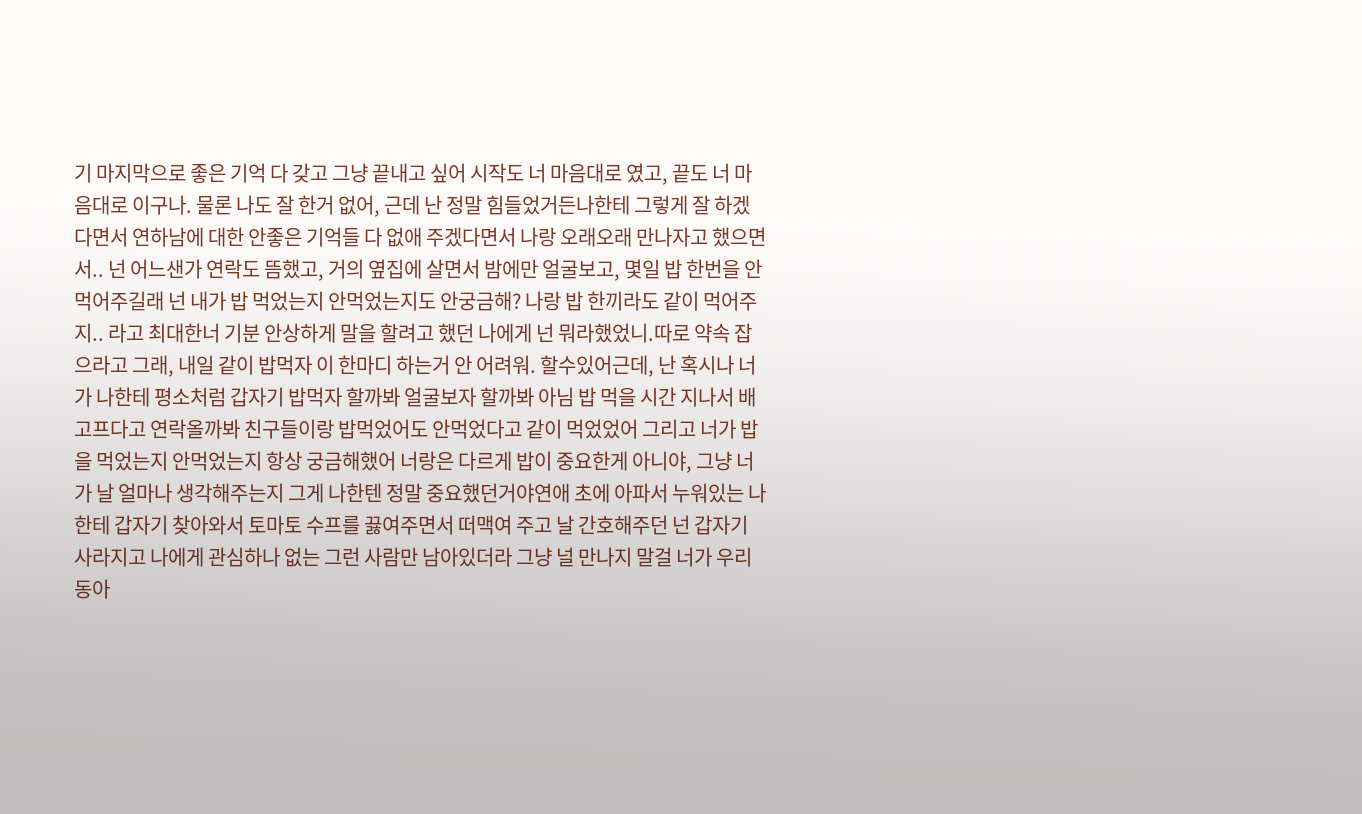기 마지막으로 좋은 기억 다 갖고 그냥 끝내고 싶어 시작도 너 마음대로 였고, 끝도 너 마음대로 이구나. 물론 나도 잘 한거 없어, 근데 난 정말 힘들었거든나한테 그렇게 잘 하겠다면서 연하남에 대한 안좋은 기억들 다 없애 주겠다면서 나랑 오래오래 만나자고 했으면서.. 넌 어느샌가 연락도 뜸했고, 거의 옆집에 살면서 밤에만 얼굴보고, 몇일 밥 한번을 안 먹어주길래 넌 내가 밥 먹었는지 안먹었는지도 안궁금해? 나랑 밥 한끼라도 같이 먹어주지.. 라고 최대한너 기분 안상하게 말을 할려고 했던 나에게 넌 뭐라했었니.따로 약속 잡으라고 그래, 내일 같이 밥먹자 이 한마디 하는거 안 어려워. 할수있어근데, 난 혹시나 너가 나한테 평소처럼 갑자기 밥먹자 할까봐 얼굴보자 할까봐 아님 밥 먹을 시간 지나서 배고프다고 연락올까봐 친구들이랑 밥먹었어도 안먹었다고 같이 먹었었어 그리고 너가 밥을 먹었는지 안먹었는지 항상 궁금해했어 너랑은 다르게 밥이 중요한게 아니야, 그냥 너가 날 얼마나 생각해주는지 그게 나한텐 정말 중요했던거야연애 초에 아파서 누워있는 나한테 갑자기 찾아와서 토마토 수프를 끓여주면서 떠맥여 주고 날 간호해주던 넌 갑자기 사라지고 나에게 관심하나 없는 그런 사람만 남아있더라 그냥 널 만나지 말걸 너가 우리 동아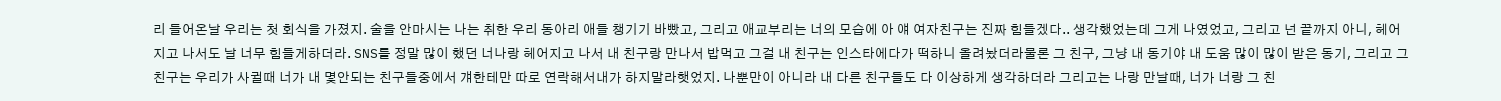리 들어온날 우리는 첫 회식을 가졌지. 술을 안마시는 나는 취한 우리 동아리 애들 챙기기 바빴고, 그리고 애교부리는 너의 모습에 아 얘 여자친구는 진짜 힘들겠다.. 생각했었는데 그게 나였었고, 그리고 넌 끝까지 아니, 헤어지고 나서도 날 너무 힘들게하더라. SNS를 정말 많이 했던 너나랑 헤어지고 나서 내 친구랑 만나서 밥먹고 그걸 내 친구는 인스타에다가 떡하니 올려놨더라물론 그 친구, 그냥 내 동기야 내 도움 많이 많이 받은 동기, 그리고 그 친구는 우리가 사귈때 너가 내 몇안되는 친구들중에서 걔한테만 따로 연락해서내가 하지말라햇었지. 나뿐만이 아니라 내 다른 친구들도 다 이상하게 생각하더라 그리고는 나랑 만날때, 너가 너랑 그 친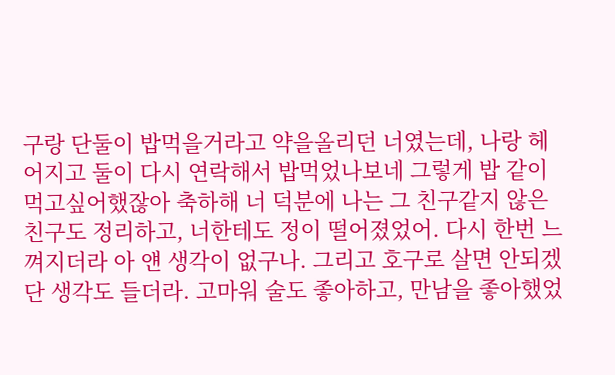구랑 단둘이 밥먹을거라고 약을올리던 너였는데, 나랑 헤어지고 둘이 다시 연락해서 밥먹었나보네 그렇게 밥 같이 먹고싶어했잖아 축하해 너 덕분에 나는 그 친구같지 않은 친구도 정리하고, 너한테도 정이 떨어졌었어. 다시 한번 느껴지더라 아 얜 생각이 없구나. 그리고 호구로 살면 안되겠단 생각도 들더라. 고마워 술도 좋아하고, 만남을 좋아했었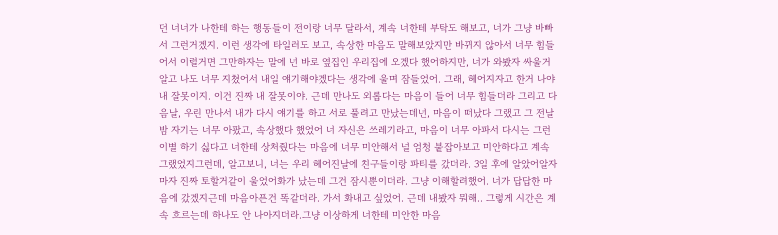던 너너가 나한테 하는 행동들이 전이랑 너무 달라서, 계속 너한테 부탁도 해보고, 너가 그냥 바빠서 그런거겠지. 이런 생각에 타일러도 보고, 속상한 마음도 말해보았지만 바뀌지 않아서 너무 힘들어서 이럴거면 그만하자는 말에 넌 바로 옆집인 우리집에 오겠다 했어하지만, 너가 와봤자 싸울거 알고 나도 너무 지쳤어서 내일 얘기해야겠다는 생각에 울며 잠들었어. 그래, 헤어지자고 한거 나야 내 잘못이지. 이건 진짜 내 잘못이야. 근데 만나도 외롭다는 마음이 들어 너무 힘들더라 그리고 다음날, 우린 만나서 내가 다시 얘기를 하고 서로 풀려고 만났는데넌, 마음이 떠났다 그랬고 그 전날 밤 자기는 너무 아팠고, 속상했다 했었어 너 자신은 쓰레기라고, 마음이 너무 아파서 다시는 그런 이별 하기 싫다고 너한테 상처줬다는 마음에 너무 미안해서 널 엄청 붙잡아보고 미안하다고 계속 그랬었지그런데, 알고보니, 너는 우리 헤어진날에 친구들이랑 파티를 갔더라. 3일 후에 알았어알자마자 진짜 토할거같이 울었어화가 났는데 그건 잠시뿐이더라. 그냥 이해할려했어. 너가 답답한 마음에 갔겠지근데 마음아픈건 똑같더라. 가서 화내고 싶었어. 근데 내봤자 뭐해.. 그렇게 시간은 계속 흐르는데 하나도 안 나아지더라.그냥 이상하게 너한테 미안한 마음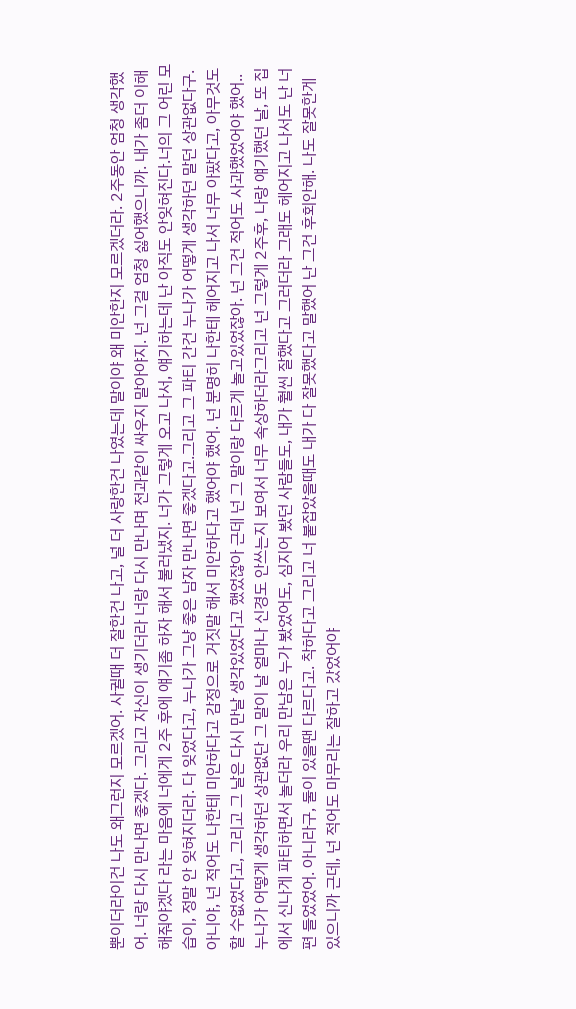뿐이더라이건 나도 왜그런지 모르겠어. 사귈때 더 잘한건 나고, 널 더 사랑한건 나였는데 말이야 왜 미안한지 모르겠더라. 2주동안 엄청 생각했어. 너랑 다시 만나면 좋겠다. 그리고 자신이 생기더라 너랑 다시 만나며 전과같이 싸우지 말아야지. 넌 그걸 엄청 싫어했으니까. 내가 좀더 이해해줘야겠다 라는 마음에 너에게 2주 후에 얘기좀 하자 해서 불러냈지. 너가 그렇게 오고 나서, 얘기하는데 난 아직도 안잊혀진다.너의 그 어린 모습이, 정말 안 잊혀지더라. 다 잊었다고, 누나가 그냥 좋은 남자 만나면 좋겠다고.그리고 그 파티 간건 누나가 어떻게 생각하던 말던 상관없다구. 아니야, 넌 적어도 나한테 미안하다고 감정으로 거짓말 해서 미안하다고 했어야 했어. 넌 분명히 나한테 헤어지고 나서 너무 아팠다고, 아무것도 할 수없었다고, 그리고 그 날은 다시 만날 생각있었다고 했었잖아 근데 넌 그 말이랑 다르게 놀고있었잖아. 넌 그건 적어도 사과했었어야 했어..누나가 어떻게 생각하던 상관없단 그 말이 날 얼마나 신경도 안쓰는지 보여서 너무 속상하더라그리고 넌 그렇게 2주후, 나랑 얘기했던 날, 또 집에서 신나게 파티하면서 놀더라 우리 만남은 누가 봤었어도, 심지어 봤던 사람들도, 내가 훨씬 잘했다고 그러더라 그래도 헤어지고 나서도 난 너편 들었었어. 아니라구, 둘이 있을땐 다르다고. 착하다고 그리고 너 붙잡았을때도 내가 다 잘못했다고 말했어 난 그건 후회안해. 나도 잘못한게 있으니까 근데, 넌 적어도 마무리는 잘하고 갔었어야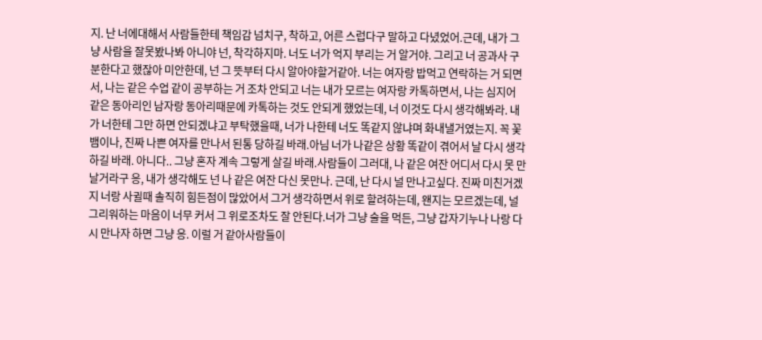지. 난 너에대해서 사람들한테 책임감 넘치구, 착하고, 어른 스럽다구 말하고 다녔었어.근데, 내가 그냥 사람을 잘못봤나봐 아니야 넌, 착각하지마. 너도 너가 억지 부리는 거 알거야. 그리고 너 공과사 구분한다고 했잖아 미안한데, 넌 그 뜻부터 다시 알아야할거같아. 너는 여자랑 밥먹고 연락하는 거 되면서, 나는 같은 수업 같이 공부하는 거 조차 안되고 너는 내가 모르는 여자랑 카톡하면서, 나는 심지어 같은 동아리인 남자랑 동아리때문에 카톡하는 것도 안되게 했었는데, 너 이것도 다시 생각해봐라. 내가 너한테 그만 하면 안되겠냐고 부탁했을때, 너가 나한테 너도 똑같지 않냐며 화내낼거였는지. 꼭 꽃뱀이나, 진짜 나쁜 여자를 만나서 된통 당하길 바래.아님 너가 나같은 상황 똑같이 겪어서 날 다시 생각하길 바래. 아니다.. 그냥 혼자 계속 그렇게 살길 바래.사람들이 그러대, 나 같은 여잔 어디서 다시 못 만날거라구 응, 내가 생각해도 넌 나 같은 여잔 다신 못만나. 근데, 난 다시 널 만나고싶다. 진짜 미친거겠지 너랑 사귈때 솔직히 힘든점이 많았어서 그거 생각하면서 위로 할려하는데, 왠지는 모르겠는데, 널 그리워하는 마음이 너무 커서 그 위로조차도 잘 안된다.너가 그냥 술을 먹든, 그냥 갑자기누나 나랑 다시 만나자 하면 그냥 응. 이럴 거 같아사람들이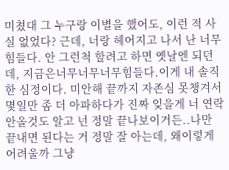미쳤대 그 누구랑 이별을 했어도, 이런 적 사실 없었다? 근데, 너랑 헤어지고 나서 난 너무 힘들다. 안 그런척 할려고 하면 옛날엔 되던데, 지금은너무너무너무힘들다.이게 내 솔직한 심정이다. 미안해 끝까지 자존심 못챙겨서 몇일만 좀 더 아파하다가 진짜 잊을게 너 연락안올것도 알고 넌 정말 끝나보이거든..나만 끝내면 된다는 거 정말 잘 아는데, 왜이렇게 어려울까 그냥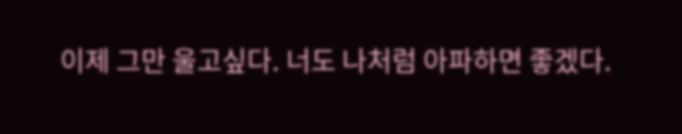이제 그만 울고싶다. 너도 나처럼 아파하면 좋겠다.